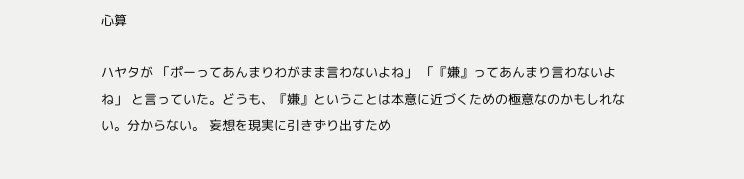心算

ハヤタが 「ポーってあんまりわがまま言わないよね」 「『嫌』ってあんまり言わないよね」 と言っていた。どうも、『嫌』ということは本意に近づくための極意なのかもしれない。分からない。 妄想を現実に引きずり出すため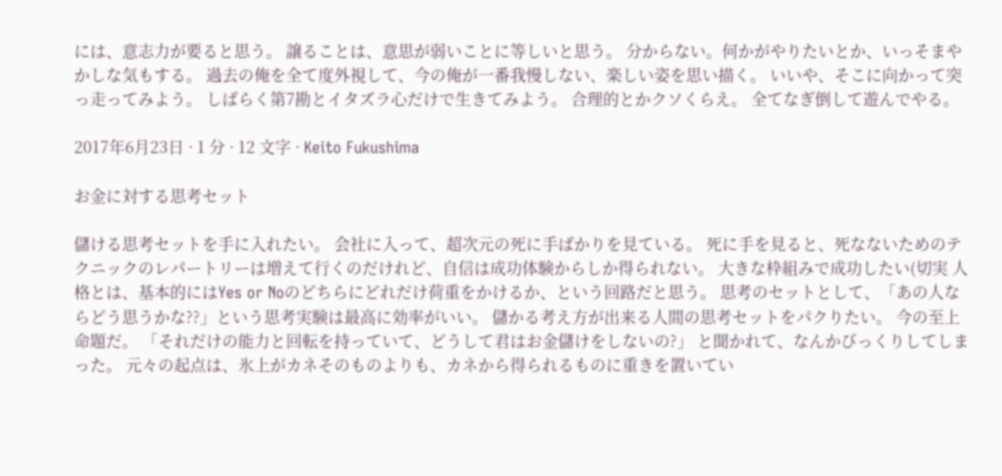には、意志力が要ると思う。 譲ることは、意思が弱いことに等しいと思う。 分からない。何かがやりたいとか、いっそまやかしな気もする。 過去の俺を全て度外視して、今の俺が一番我慢しない、楽しい姿を思い描く。 いいや、そこに向かって突っ走ってみよう。 しばらく第7勘とイタズラ心だけで生きてみよう。 合理的とかクソくらえ。 全てなぎ倒して遊んでやる。

2017年6月23日 · 1 分 · 12 文字 · Keito Fukushima

お金に対する思考セット

儲ける思考セットを手に入れたい。 会社に入って、超次元の死に手ばかりを見ている。 死に手を見ると、死なないためのテクニックのレパートリーは増えて行くのだけれど、自信は成功体験からしか得られない。 大きな枠組みで成功したい(切実 人格とは、基本的にはYes or Noのどちらにどれだけ荷重をかけるか、という回路だと思う。 思考のセットとして、「あの人ならどう思うかな??」という思考実験は最高に効率がいい。 儲かる考え方が出来る人間の思考セットをパクりたい。 今の至上命題だ。 「それだけの能力と回転を持っていて、どうして君はお金儲けをしないの?」 と聞かれて、なんかびっくりしてしまった。 元々の起点は、氷上がカネそのものよりも、カネから得られるものに重きを置いてい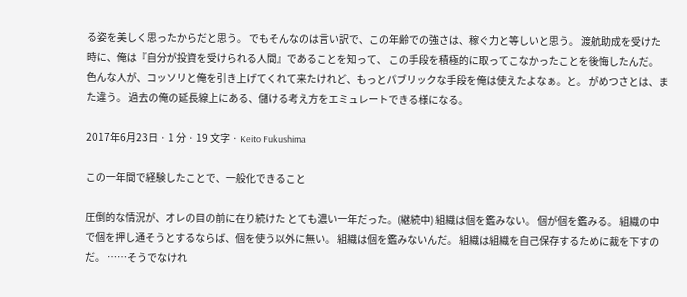る姿を美しく思ったからだと思う。 でもそんなのは言い訳で、この年齢での強さは、稼ぐ力と等しいと思う。 渡航助成を受けた時に、俺は『自分が投資を受けられる人間』であることを知って、 この手段を積極的に取ってこなかったことを後悔したんだ。 色んな人が、コッソリと俺を引き上げてくれて来たけれど、もっとパブリックな手段を俺は使えたよなぁ。と。 がめつさとは、また違う。 過去の俺の延長線上にある、儲ける考え方をエミュレートできる様になる。

2017年6月23日 · 1 分 · 19 文字 · Keito Fukushima

この一年間で経験したことで、一般化できること

圧倒的な情況が、オレの目の前に在り続けた とても濃い一年だった。(継続中) 組織は個を鑑みない。 個が個を鑑みる。 組織の中で個を押し通そうとするならば、個を使う以外に無い。 組織は個を鑑みないんだ。 組織は組織を自己保存するために裁を下すのだ。 ……そうでなけれ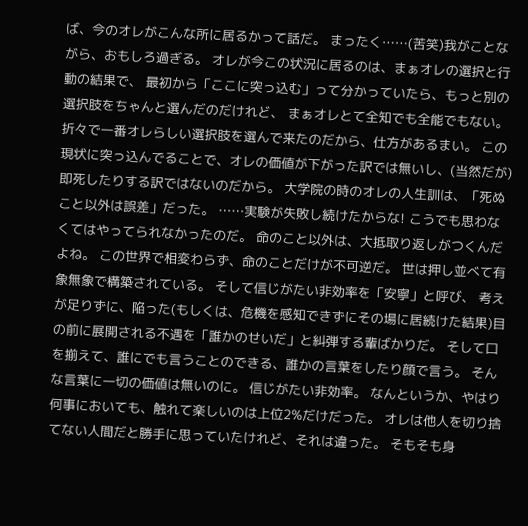ば、今のオレがこんな所に居るかって話だ。 まったく……(苦笑)我がことながら、おもしろ過ぎる。 オレが今この状況に居るのは、まぁオレの選択と行動の結果で、 最初から「ここに突っ込む」って分かっていたら、もっと別の選択肢をちゃんと選んだのだけれど、 まぁオレとて全知でも全能でもない。 折々で一番オレらしい選択肢を選んで来たのだから、仕方があるまい。 この現状に突っ込んでることで、オレの価値が下がった訳では無いし、(当然だが)即死したりする訳ではないのだから。 大学院の時のオレの人生訓は、「死ぬこと以外は誤差」だった。 ……実験が失敗し続けたからな! こうでも思わなくてはやってられなかったのだ。 命のこと以外は、大抵取り返しがつくんだよね。 この世界で相変わらず、命のことだけが不可逆だ。 世は押し並べて有象無象で構築されている。 そして信じがたい非効率を「安寧」と呼び、 考えが足りずに、陥った(もしくは、危機を感知できずにその場に居続けた結果)目の前に展開される不遇を「誰かのせいだ」と糾弾する輩ばかりだ。 そして口を揃えて、誰にでも言うことのできる、誰かの言葉をしたり顔で言う。 そんな言葉に一切の価値は無いのに。 信じがたい非効率。 なんというか、やはり何事においても、触れて楽しいのは上位2%だけだった。 オレは他人を切り捨てない人間だと勝手に思っていたけれど、それは違った。 そもそも身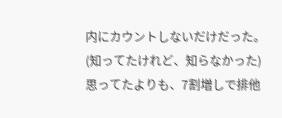内にカウントしないだけだった。(知ってたけれど、知らなかった) 思ってたよりも、7割増しで排他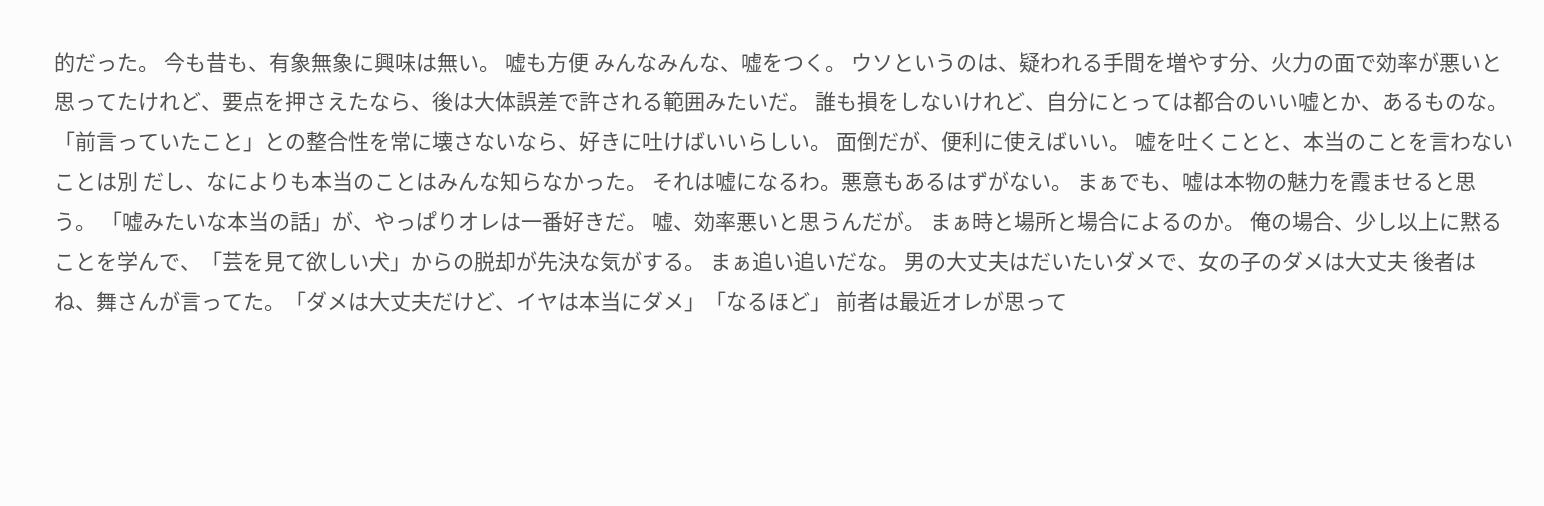的だった。 今も昔も、有象無象に興味は無い。 嘘も方便 みんなみんな、嘘をつく。 ウソというのは、疑われる手間を増やす分、火力の面で効率が悪いと思ってたけれど、要点を押さえたなら、後は大体誤差で許される範囲みたいだ。 誰も損をしないけれど、自分にとっては都合のいい嘘とか、あるものな。 「前言っていたこと」との整合性を常に壊さないなら、好きに吐けばいいらしい。 面倒だが、便利に使えばいい。 嘘を吐くことと、本当のことを言わないことは別 だし、なによりも本当のことはみんな知らなかった。 それは嘘になるわ。悪意もあるはずがない。 まぁでも、嘘は本物の魅力を霞ませると思う。 「嘘みたいな本当の話」が、やっぱりオレは一番好きだ。 嘘、効率悪いと思うんだが。 まぁ時と場所と場合によるのか。 俺の場合、少し以上に黙ることを学んで、「芸を見て欲しい犬」からの脱却が先決な気がする。 まぁ追い追いだな。 男の大丈夫はだいたいダメで、女の子のダメは大丈夫 後者はね、舞さんが言ってた。「ダメは大丈夫だけど、イヤは本当にダメ」「なるほど」 前者は最近オレが思って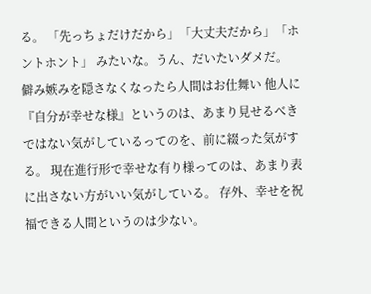る。 「先っちょだけだから」「大丈夫だから」「ホントホント」 みたいな。うん、だいたいダメだ。 僻み嫉みを隠さなくなったら人間はお仕舞い 他人に『自分が幸せな様』というのは、あまり見せるべきではない気がしているってのを、前に綴った気がする。 現在進行形で幸せな有り様ってのは、あまり表に出さない方がいい気がしている。 存外、幸せを祝福できる人間というのは少ない。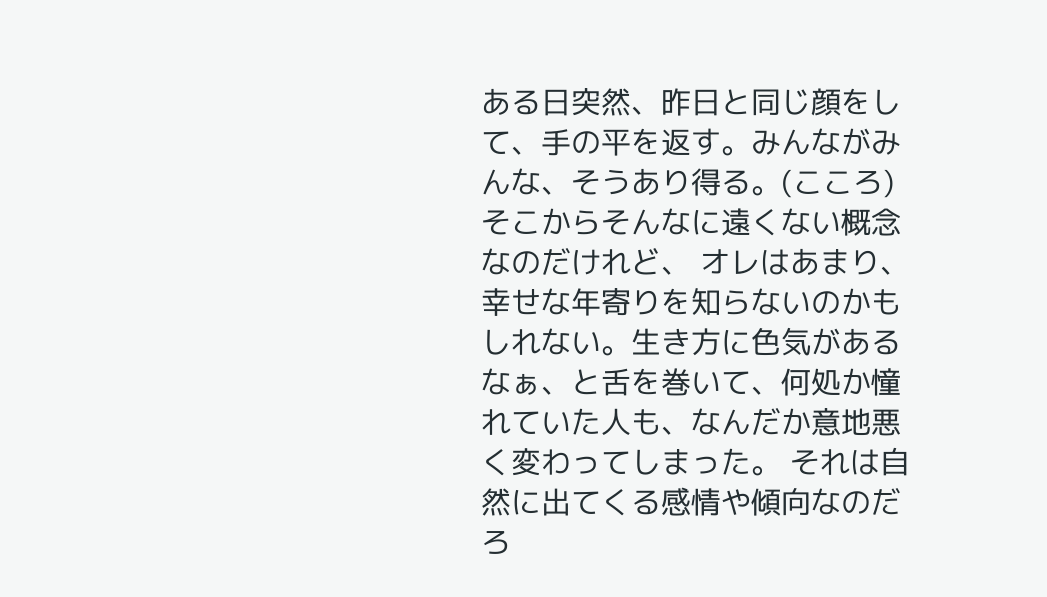ある日突然、昨日と同じ顔をして、手の平を返す。みんながみんな、そうあり得る。(こころ) そこからそんなに遠くない概念なのだけれど、 オレはあまり、幸せな年寄りを知らないのかもしれない。生き方に色気があるなぁ、と舌を巻いて、何処か憧れていた人も、なんだか意地悪く変わってしまった。 それは自然に出てくる感情や傾向なのだろ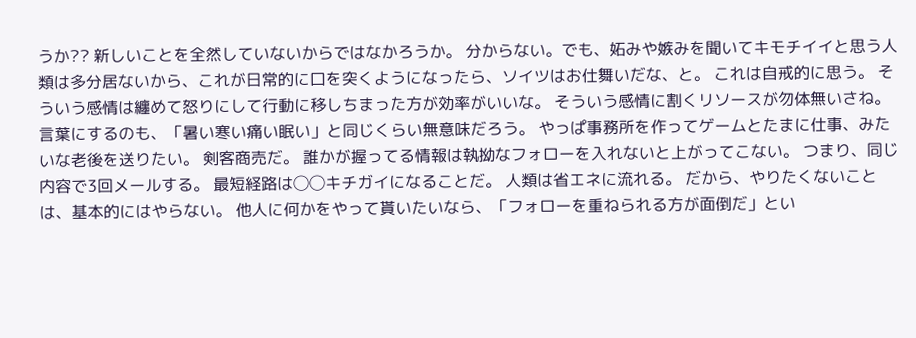うか?? 新しいことを全然していないからではなかろうか。 分からない。でも、妬みや嫉みを聞いてキモチイイと思う人類は多分居ないから、これが日常的に口を突くようになったら、ソイツはお仕舞いだな、と。 これは自戒的に思う。 そういう感情は纏めて怒りにして行動に移しちまった方が効率がいいな。 そういう感情に割くリソースが勿体無いさね。 言葉にするのも、「暑い寒い痛い眠い」と同じくらい無意味だろう。 やっぱ事務所を作ってゲームとたまに仕事、みたいな老後を送りたい。 剣客商売だ。 誰かが握ってる情報は執拗なフォローを入れないと上がってこない。 つまり、同じ内容で3回メールする。 最短経路は◯◯キチガイになることだ。 人類は省エネに流れる。 だから、やりたくないことは、基本的にはやらない。 他人に何かをやって貰いたいなら、「フォローを重ねられる方が面倒だ」とい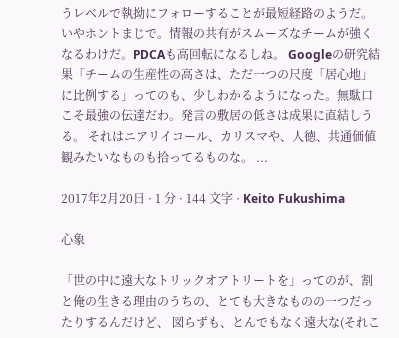うレベルで執拗にフォローすることが最短経路のようだ。 いやホントまじで。情報の共有がスムーズなチームが強くなるわけだ。PDCAも高回転になるしね。 Googleの研究結果「チームの生産性の高さは、ただ一つの尺度「居心地」に比例する」ってのも、少しわかるようになった。無駄口こそ最強の伝達だわ。発言の敷居の低さは成果に直結しうる。 それはニアリイコール、カリスマや、人徳、共通価値観みたいなものも拾ってるものな。 ...

2017年2月20日 · 1 分 · 144 文字 · Keito Fukushima

心象

「世の中に遠大なトリックオアトリートを」ってのが、割と俺の生きる理由のうちの、とても大きなものの一つだったりするんだけど、 図らずも、とんでもなく遠大な(それこ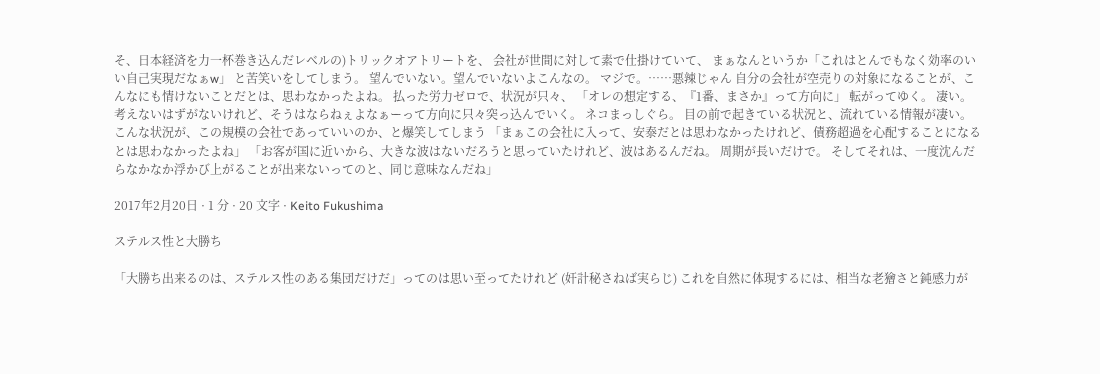そ、日本経済を力一杯巻き込んだレベルの)トリックオアトリートを、 会社が世間に対して素で仕掛けていて、 まぁなんというか「これはとんでもなく効率のいい自己実現だなぁw」 と苦笑いをしてしまう。 望んでいない。望んでいないよこんなの。 マジで。……悪辣じゃん 自分の会社が空売りの対象になることが、こんなにも情けないことだとは、思わなかったよね。 払った労力ゼロで、状況が只々、 「オレの想定する、『1番、まさか』って方向に」 転がってゆく。 凄い。 考えないはずがないけれど、そうはならねぇよなぁーって方向に只々突っ込んでいく。 ネコまっしぐら。 目の前で起きている状況と、流れている情報が凄い。 こんな状況が、この規模の会社であっていいのか、と爆笑してしまう 「まぁこの会社に入って、安泰だとは思わなかったけれど、債務超過を心配することになるとは思わなかったよね」 「お客が国に近いから、大きな波はないだろうと思っていたけれど、波はあるんだね。 周期が長いだけで。 そしてそれは、一度沈んだらなかなか浮かび上がることが出来ないってのと、同じ意味なんだね」

2017年2月20日 · 1 分 · 20 文字 · Keito Fukushima

ステルス性と大勝ち

「大勝ち出来るのは、ステルス性のある集団だけだ」ってのは思い至ってたけれど (奸計秘さねば実らじ) これを自然に体現するには、相当な老獪さと鈍感力が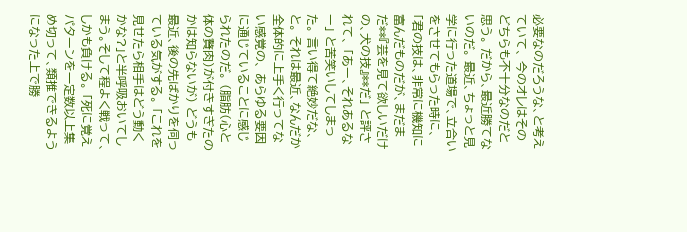必要なのだろうな、と考えていて、 今のオレはそのどちらも不十分なのだと思う。 だから、最近勝てないのだ。 最近、ちょっと見学に行った道場で、立合いをさせてもらった時に、 「君の技は、非常に機知に富んだものだが、まだまだ**『芸を見て欲しいだけの、犬の技』**だ」 と評されて、 「あー、それあるなー」 と苦笑いしてしまった。 言い得て絶妙だな、と。 それは最近、なんだか全体的に上手く行ってない感覚の、 あらゆる要因に通じていることに感じられたのだ。 (脂肪(心と体の贅肉)が付きすぎたのかは知らないが) どうも最近、後の先ばかりを伺っている気がする。 「これを見せたら相手はどう動くかな?」と半呼吸おいてしまう。そして程よく戦って、しかも負ける。 「死に覚えパターンを一定数以上集め切って、類推できるようになった上で勝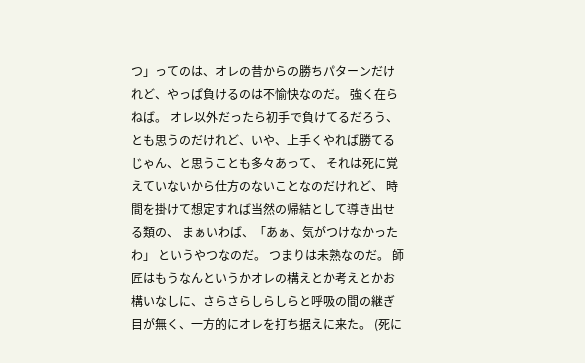つ」ってのは、オレの昔からの勝ちパターンだけれど、やっぱ負けるのは不愉快なのだ。 強く在らねば。 オレ以外だったら初手で負けてるだろう、とも思うのだけれど、いや、上手くやれば勝てるじゃん、と思うことも多々あって、 それは死に覚えていないから仕方のないことなのだけれど、 時間を掛けて想定すれば当然の帰結として導き出せる類の、 まぁいわば、「あぁ、気がつけなかったわ」 というやつなのだ。 つまりは未熟なのだ。 師匠はもうなんというかオレの構えとか考えとかお構いなしに、さらさらしらしらと呼吸の間の継ぎ目が無く、一方的にオレを打ち据えに来た。 (死に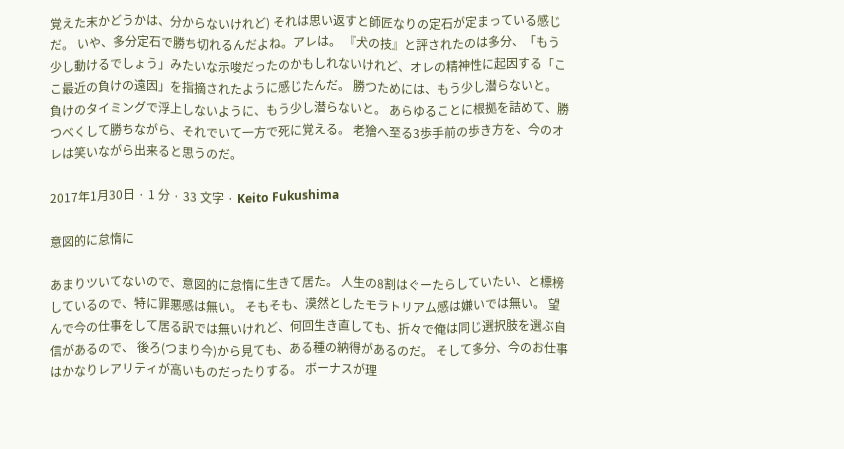覚えた末かどうかは、分からないけれど) それは思い返すと師匠なりの定石が定まっている感じだ。 いや、多分定石で勝ち切れるんだよね。アレは。 『犬の技』と評されたのは多分、「もう少し動けるでしょう」みたいな示唆だったのかもしれないけれど、オレの精神性に起因する「ここ最近の負けの遠因」を指摘されたように感じたんだ。 勝つためには、もう少し潜らないと。 負けのタイミングで浮上しないように、もう少し潜らないと。 あらゆることに根拠を詰めて、勝つべくして勝ちながら、それでいて一方で死に覚える。 老獪へ至る3歩手前の歩き方を、今のオレは笑いながら出来ると思うのだ。

2017年1月30日 · 1 分 · 33 文字 · Keito Fukushima

意図的に怠惰に

あまりツいてないので、意図的に怠惰に生きて居た。 人生の8割はぐーたらしていたい、と標榜しているので、特に罪悪感は無い。 そもそも、漠然としたモラトリアム感は嫌いでは無い。 望んで今の仕事をして居る訳では無いけれど、何回生き直しても、折々で俺は同じ選択肢を選ぶ自信があるので、 後ろ(つまり今)から見ても、ある種の納得があるのだ。 そして多分、今のお仕事はかなりレアリティが高いものだったりする。 ボーナスが理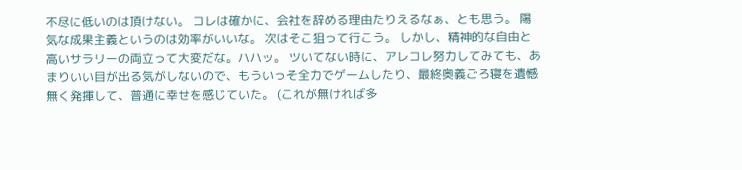不尽に低いのは頂けない。 コレは確かに、会社を辞める理由たりえるなぁ、とも思う。 陽気な成果主義というのは効率がいいな。 次はそこ狙って行こう。 しかし、精神的な自由と高いサラリーの両立って大変だな。ハハッ。 ツいてない時に、アレコレ努力してみても、あまりいい目が出る気がしないので、もういっそ全力でゲームしたり、最終奥義ごろ寝を遺憾無く発揮して、普通に幸せを感じていた。 (これが無ければ多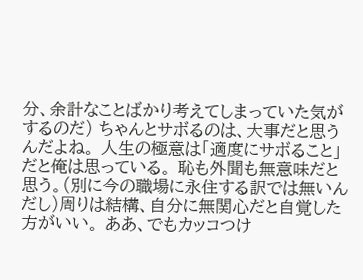分、余計なことばかり考えてしまっていた気がするのだ) ちゃんとサボるのは、大事だと思うんだよね。 人生の極意は「適度にサボること」だと俺は思っている。 恥も外聞も無意味だと思う。(別に今の職場に永住する訳では無いんだし)周りは結構、自分に無関心だと自覚した方がいい。 ああ、でもカッコつけ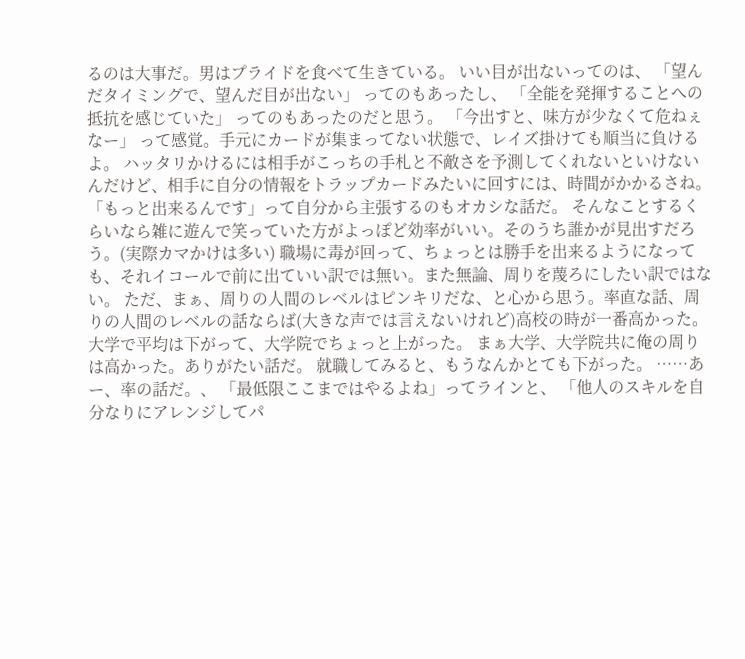るのは大事だ。男はプライドを食べて生きている。 いい目が出ないってのは、 「望んだタイミングで、望んだ目が出ない」 ってのもあったし、 「全能を発揮することへの抵抗を感じていた」 ってのもあったのだと思う。 「今出すと、味方が少なくて危ねぇなー」 って感覚。手元にカードが集まってない状態で、レイズ掛けても順当に負けるよ。 ハッタリかけるには相手がこっちの手札と不敵さを予測してくれないといけないんだけど、相手に自分の情報をトラップカードみたいに回すには、時間がかかるさね。 「もっと出来るんです」って自分から主張するのもオカシな話だ。 そんなことするくらいなら雑に遊んで笑っていた方がよっぽど効率がいい。そのうち誰かが見出すだろう。(実際カマかけは多い) 職場に毒が回って、ちょっとは勝手を出来るようになっても、それイコールで前に出ていい訳では無い。また無論、周りを蔑ろにしたい訳ではない。 ただ、まぁ、周りの人間のレベルはピンキリだな、と心から思う。率直な話、周りの人間のレベルの話ならば(大きな声では言えないけれど)高校の時が一番高かった。大学で平均は下がって、大学院でちょっと上がった。 まぁ大学、大学院共に俺の周りは高かった。ありがたい話だ。 就職してみると、もうなんかとても下がった。 ……あー、率の話だ。、 「最低限ここまではやるよね」ってラインと、 「他人のスキルを自分なりにアレンジしてパ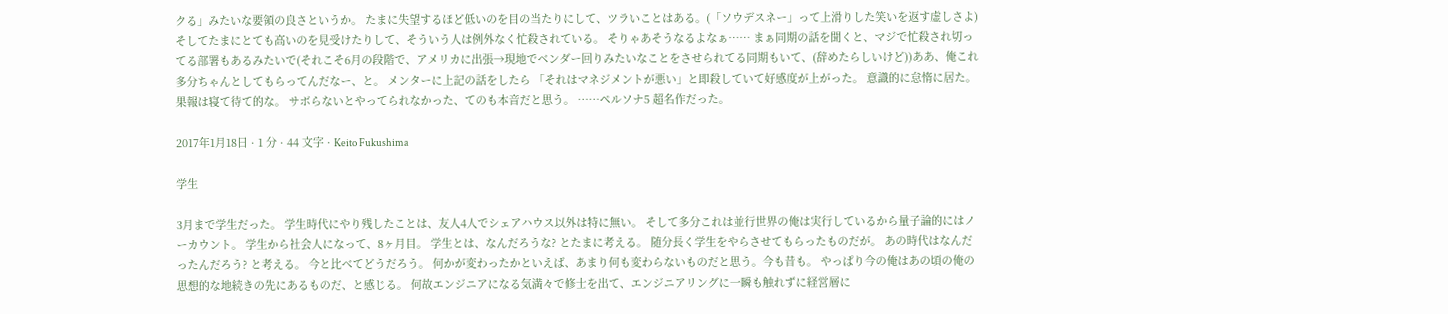クる」みたいな要領の良さというか。 たまに失望するほど低いのを目の当たりにして、ツラいことはある。(「ソウデスネー」って上滑りした笑いを返す虚しさよ) そしてたまにとても高いのを見受けたりして、そういう人は例外なく忙殺されている。 そりゃあそうなるよなぁ…… まぁ同期の話を聞くと、マジで忙殺され切ってる部署もあるみたいで(それこそ6月の段階で、アメリカに出張→現地でベンダー回りみたいなことをさせられてる同期もいて、(辞めたらしいけど))ああ、俺これ多分ちゃんとしてもらってんだなー、と。 メンターに上記の話をしたら 「それはマネジメントが悪い」と即殺していて好感度が上がった。 意識的に怠惰に居た。果報は寝て待て的な。 サボらないとやってられなかった、てのも本音だと思う。 ……ペルソナ5 超名作だった。

2017年1月18日 · 1 分 · 44 文字 · Keito Fukushima

学生

3月まで学生だった。 学生時代にやり残したことは、友人4人でシェアハウス以外は特に無い。 そして多分これは並行世界の俺は実行しているから量子論的にはノーカウント。 学生から社会人になって、8ヶ月目。 学生とは、なんだろうな? とたまに考える。 随分長く学生をやらさせてもらったものだが。 あの時代はなんだったんだろう? と考える。 今と比べてどうだろう。 何かが変わったかといえば、あまり何も変わらないものだと思う。今も昔も。 やっぱり今の俺はあの頃の俺の思想的な地続きの先にあるものだ、と感じる。 何故エンジニアになる気満々で修士を出て、エンジニアリングに一瞬も触れずに経営層に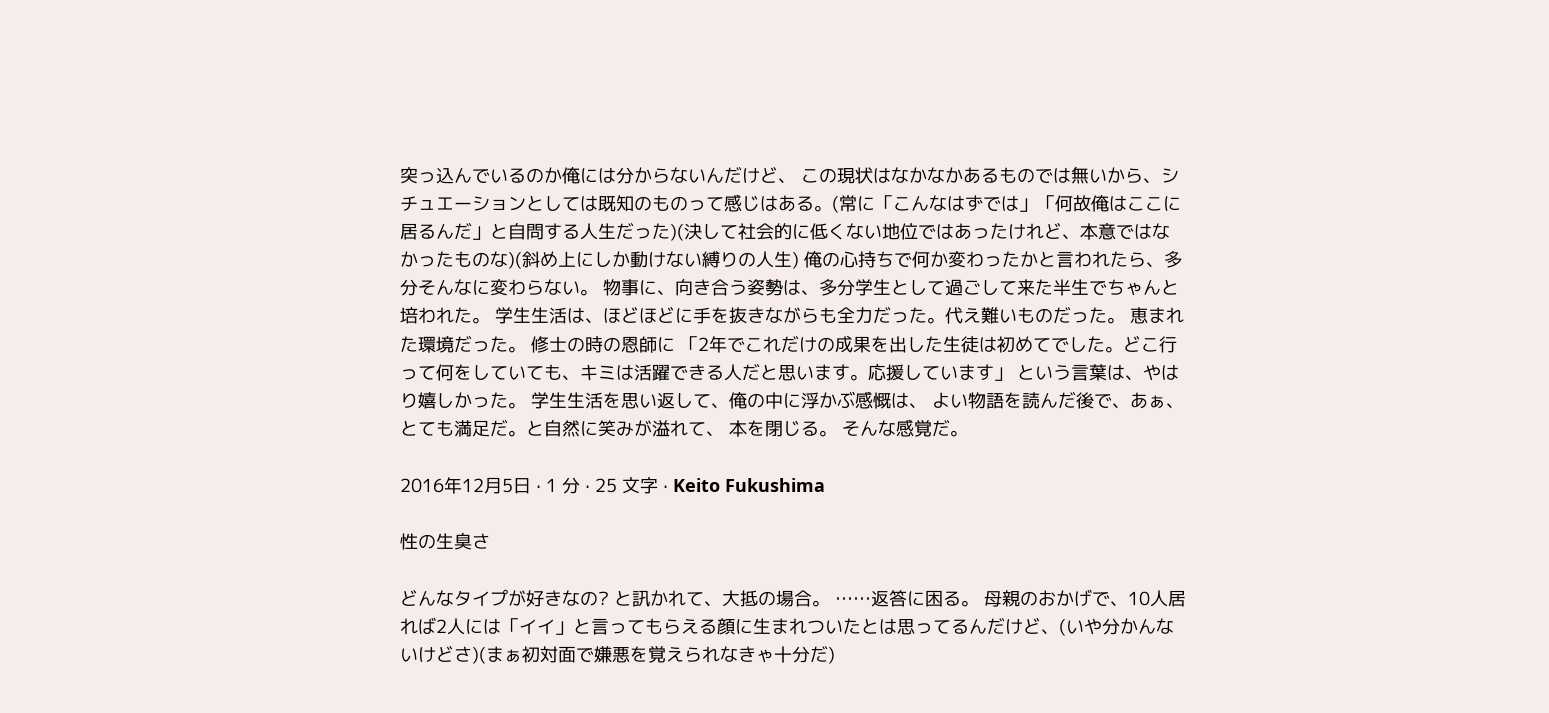突っ込んでいるのか俺には分からないんだけど、 この現状はなかなかあるものでは無いから、シチュエーションとしては既知のものって感じはある。(常に「こんなはずでは」「何故俺はここに居るんだ」と自問する人生だった)(決して社会的に低くない地位ではあったけれど、本意ではなかったものな)(斜め上にしか動けない縛りの人生) 俺の心持ちで何か変わったかと言われたら、多分そんなに変わらない。 物事に、向き合う姿勢は、多分学生として過ごして来た半生でちゃんと培われた。 学生生活は、ほどほどに手を抜きながらも全力だった。代え難いものだった。 恵まれた環境だった。 修士の時の恩師に 「2年でこれだけの成果を出した生徒は初めてでした。どこ行って何をしていても、キミは活躍できる人だと思います。応援しています」 という言葉は、やはり嬉しかった。 学生生活を思い返して、俺の中に浮かぶ感慨は、 よい物語を読んだ後で、あぁ、とても満足だ。と自然に笑みが溢れて、 本を閉じる。 そんな感覚だ。

2016年12月5日 · 1 分 · 25 文字 · Keito Fukushima

性の生臭さ

どんなタイプが好きなの? と訊かれて、大抵の場合。 ……返答に困る。 母親のおかげで、10人居れば2人には「イイ」と言ってもらえる顔に生まれついたとは思ってるんだけど、(いや分かんないけどさ)(まぁ初対面で嫌悪を覚えられなきゃ十分だ)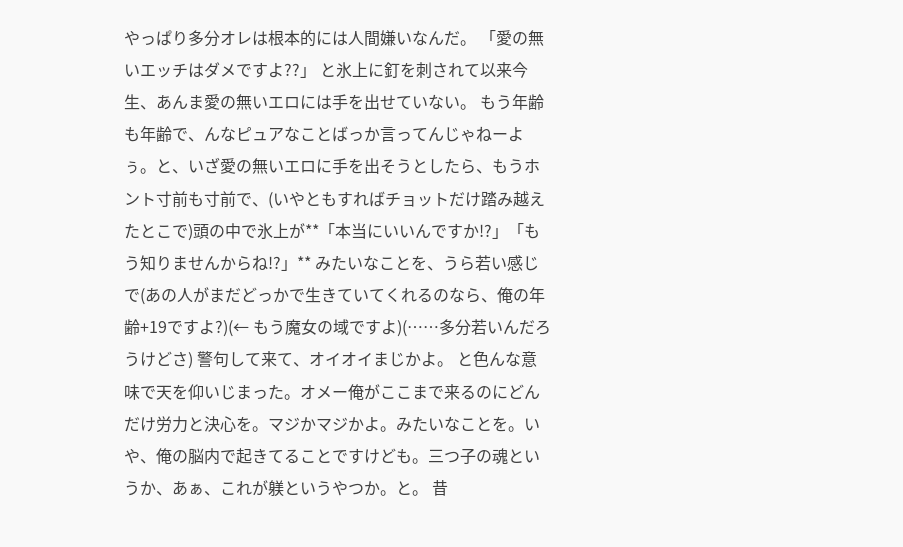やっぱり多分オレは根本的には人間嫌いなんだ。 「愛の無いエッチはダメですよ??」 と氷上に釘を刺されて以来今生、あんま愛の無いエロには手を出せていない。 もう年齢も年齢で、んなピュアなことばっか言ってんじゃねーよぅ。と、いざ愛の無いエロに手を出そうとしたら、もうホント寸前も寸前で、(いやともすればチョットだけ踏み越えたとこで)頭の中で氷上が**「本当にいいんですか!?」「もう知りませんからね!?」** みたいなことを、うら若い感じで(あの人がまだどっかで生きていてくれるのなら、俺の年齢+19ですよ?)(← もう魔女の域ですよ)(……多分若いんだろうけどさ) 警句して来て、オイオイまじかよ。 と色んな意味で天を仰いじまった。オメー俺がここまで来るのにどんだけ労力と決心を。マジかマジかよ。みたいなことを。いや、俺の脳内で起きてることですけども。三つ子の魂というか、あぁ、これが躾というやつか。と。 昔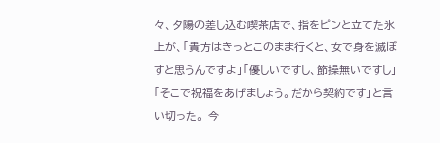々、夕陽の差し込む喫茶店で、指をピンと立てた氷上が、「貴方はきっとこのまま行くと、女で身を滅ぼすと思うんですよ」「優しいですし、節操無いですし」 「そこで祝福をあげましょう。だから契約です」と言い切った。 今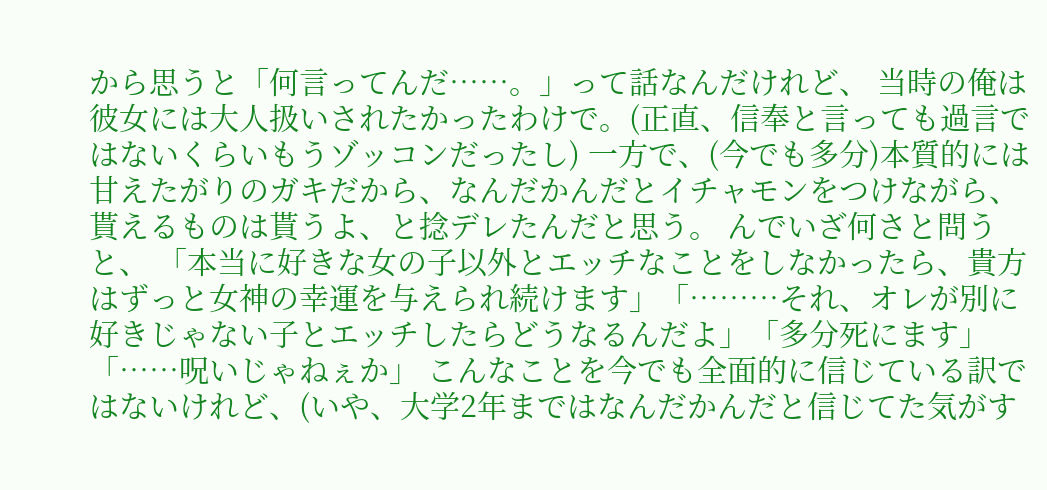から思うと「何言ってんだ……。」って話なんだけれど、 当時の俺は彼女には大人扱いされたかったわけで。(正直、信奉と言っても過言ではないくらいもうゾッコンだったし) 一方で、(今でも多分)本質的には甘えたがりのガキだから、なんだかんだとイチャモンをつけながら、貰えるものは貰うよ、と捻デレたんだと思う。 んでいざ何さと問うと、 「本当に好きな女の子以外とエッチなことをしなかったら、貴方はずっと女神の幸運を与えられ続けます」「………それ、オレが別に好きじゃない子とエッチしたらどうなるんだよ」「多分死にます」「……呪いじゃねぇか」 こんなことを今でも全面的に信じている訳ではないけれど、(いや、大学2年まではなんだかんだと信じてた気がす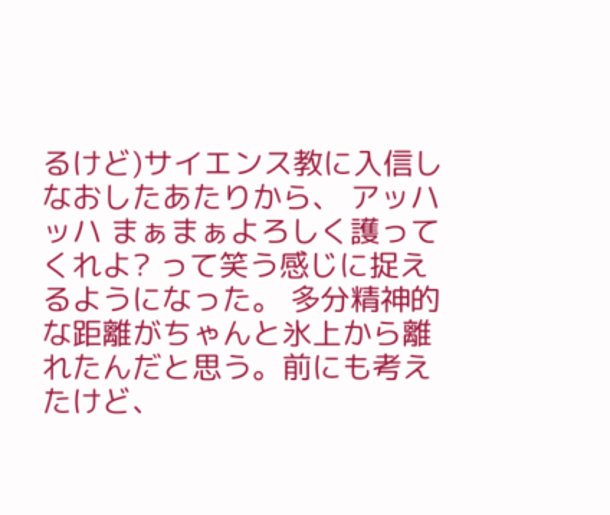るけど)サイエンス教に入信しなおしたあたりから、 アッハッハ まぁまぁよろしく護ってくれよ? って笑う感じに捉えるようになった。 多分精神的な距離がちゃんと氷上から離れたんだと思う。前にも考えたけど、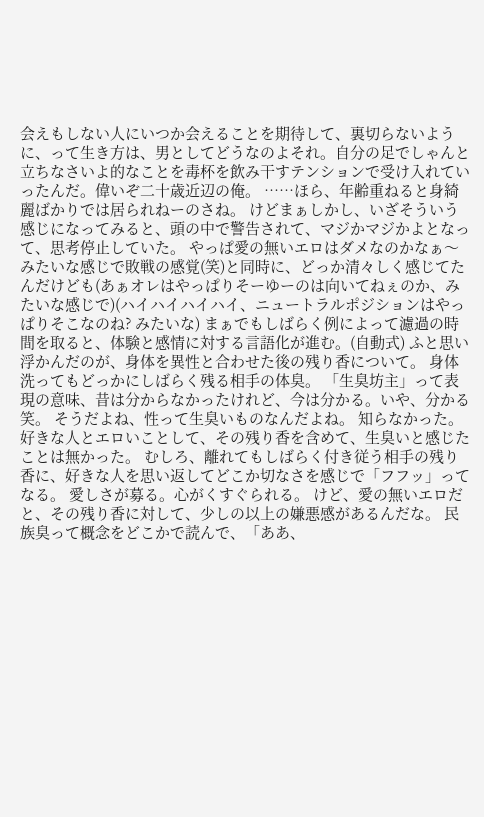会えもしない人にいつか会えることを期待して、裏切らないように、って生き方は、男としてどうなのよそれ。自分の足でしゃんと立ちなさいよ的なことを毒杯を飲み干すテンションで受け入れていったんだ。偉いぞ二十歳近辺の俺。 ……ほら、年齢重ねると身綺麗ばかりでは居られねーのさね。 けどまぁしかし、いざそういう感じになってみると、頭の中で警告されて、マジかマジかよとなって、思考停止していた。 やっぱ愛の無いエロはダメなのかなぁ〜みたいな感じで敗戦の感覚(笑)と同時に、どっか清々しく感じてたんだけども(あぁオレはやっぱりそーゆーのは向いてねぇのか、みたいな感じで)(ハイハイハイハイ、ニュートラルポジションはやっぱりそこなのね? みたいな) まぁでもしばらく例によって濾過の時間を取ると、体験と感情に対する言語化が進む。(自動式) ふと思い浮かんだのが、身体を異性と合わせた後の残り香について。 身体洗ってもどっかにしばらく残る相手の体臭。 「生臭坊主」って表現の意味、昔は分からなかったけれど、今は分かる。いや、分かる笑。 そうだよね、性って生臭いものなんだよね。 知らなかった。 好きな人とエロいことして、その残り香を含めて、生臭いと感じたことは無かった。 むしろ、離れてもしばらく付き従う相手の残り香に、好きな人を思い返してどこか切なさを感じで「フフッ」ってなる。 愛しさが募る。心がくすぐられる。 けど、愛の無いエロだと、その残り香に対して、少しの以上の嫌悪感があるんだな。 民族臭って概念をどこかで読んで、「ああ、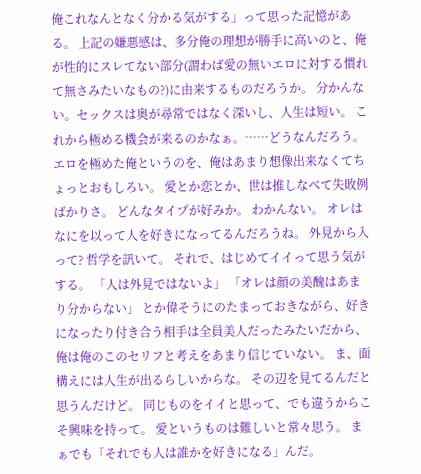俺これなんとなく分かる気がする」って思った記憶がある。 上記の嫌悪感は、多分俺の理想が勝手に高いのと、俺が性的にスレてない部分(謂わば愛の無いエロに対する慣れて無さみたいなもの?)に由来するものだろうか。 分かんない。セックスは奥が尋常ではなく深いし、人生は短い。 これから極める機会が来るのかなぁ。……どうなんだろう。エロを極めた俺というのを、俺はあまり想像出来なくてちょっとおもしろい。 愛とか恋とか、世は推しなべて失敗例ばかりさ。 どんなタイプが好みか。 わかんない。 オレはなにを以って人を好きになってるんだろうね。 外見から入って? 哲学を訊いて。 それで、はじめてイイって思う気がする。 「人は外見ではないよ」 「オレは顔の美醜はあまり分からない」 とか偉そうにのたまっておきながら、好きになったり付き合う相手は全員美人だったみたいだから、俺は俺のこのセリフと考えをあまり信じていない。 ま、面構えには人生が出るらしいからな。 その辺を見てるんだと思うんだけど。 同じものをイイと思って、でも違うからこそ興味を持って。 愛というものは難しいと常々思う。 まぁでも「それでも人は誰かを好きになる」んだ。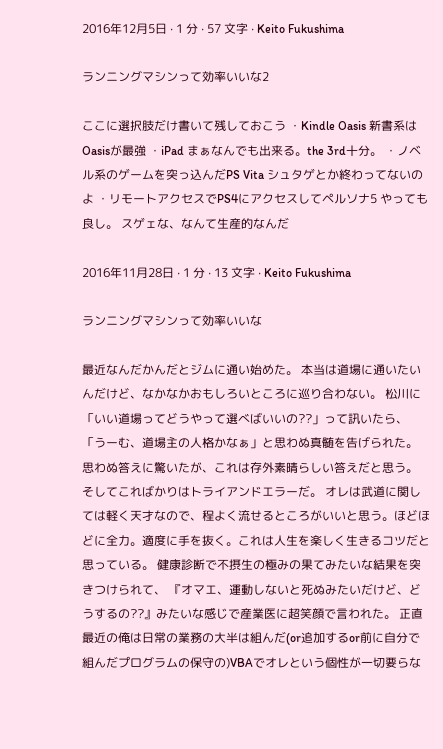2016年12月5日 · 1 分 · 57 文字 · Keito Fukushima

ランニングマシンって効率いいな2

ここに選択肢だけ書いて残しておこう ・Kindle Oasis 新書系はOasisが最強 ・iPad まぁなんでも出来る。the 3rd十分。 ・ノベル系のゲームを突っ込んだPS Vita シュタゲとか終わってないのよ ・リモートアクセスでPS4にアクセスしてペルソナ5 やっても良し。 スゲェな、なんて生産的なんだ

2016年11月28日 · 1 分 · 13 文字 · Keito Fukushima

ランニングマシンって効率いいな

最近なんだかんだとジムに通い始めた。 本当は道場に通いたいんだけど、なかなかおもしろいところに巡り合わない。 松川に「いい道場ってどうやって選べばいいの??」って訊いたら、 「うーむ、道場主の人格かなぁ」と思わぬ真髄を告げられた。 思わぬ答えに驚いたが、これは存外素晴らしい答えだと思う。 そしてこればかりはトライアンドエラーだ。 オレは武道に関しては軽く天才なので、程よく流せるところがいいと思う。ほどほどに全力。適度に手を抜く。これは人生を楽しく生きるコツだと思っている。 健康診断で不摂生の極みの果てみたいな結果を突きつけられて、 『オマエ、運動しないと死ぬみたいだけど、どうするの??』みたいな感じで産業医に超笑顔で言われた。 正直最近の俺は日常の業務の大半は組んだ(or追加するor前に自分で組んだプログラムの保守の)VBAでオレという個性が一切要らな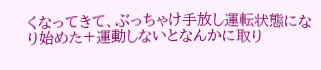くなってきて、ぶっちゃけ手放し運転状態になり始めた+運動しないとなんかに取り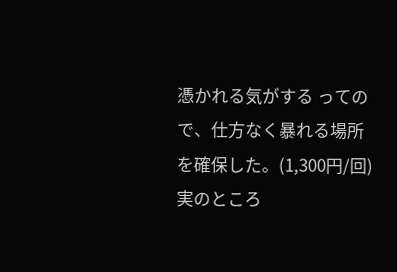憑かれる気がする ってので、仕方なく暴れる場所を確保した。(1,300円/回) 実のところ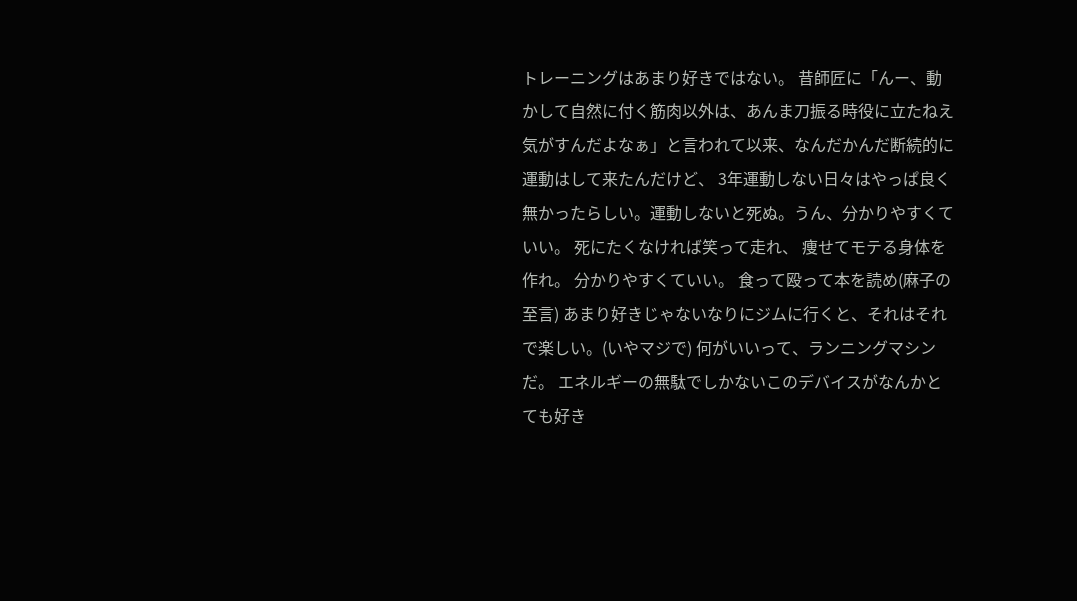トレーニングはあまり好きではない。 昔師匠に「んー、動かして自然に付く筋肉以外は、あんま刀振る時役に立たねえ気がすんだよなぁ」と言われて以来、なんだかんだ断続的に運動はして来たんだけど、 3年運動しない日々はやっぱ良く無かったらしい。運動しないと死ぬ。うん、分かりやすくていい。 死にたくなければ笑って走れ、 痩せてモテる身体を作れ。 分かりやすくていい。 食って殴って本を読め(麻子の至言) あまり好きじゃないなりにジムに行くと、それはそれで楽しい。(いやマジで) 何がいいって、ランニングマシンだ。 エネルギーの無駄でしかないこのデバイスがなんかとても好き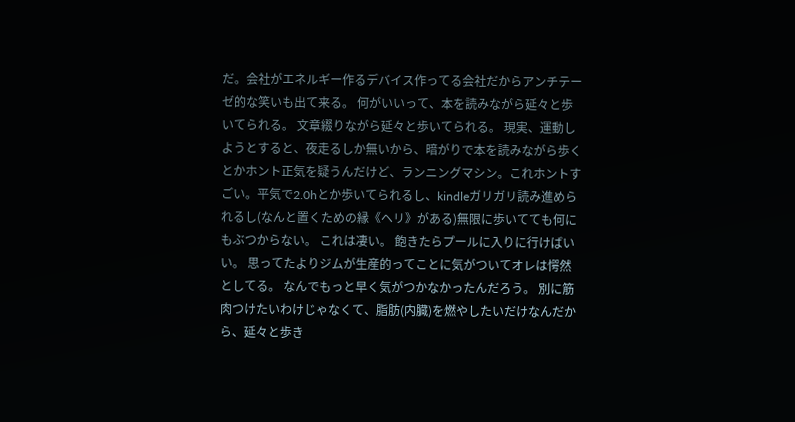だ。会社がエネルギー作るデバイス作ってる会社だからアンチテーゼ的な笑いも出て来る。 何がいいって、本を読みながら延々と歩いてられる。 文章綴りながら延々と歩いてられる。 現実、運動しようとすると、夜走るしか無いから、暗がりで本を読みながら歩くとかホント正気を疑うんだけど、ランニングマシン。これホントすごい。平気で2.0hとか歩いてられるし、kindleガリガリ読み進められるし(なんと置くための縁《ヘリ》がある)無限に歩いてても何にもぶつからない。 これは凄い。 飽きたらプールに入りに行けばいい。 思ってたよりジムが生産的ってことに気がついてオレは愕然としてる。 なんでもっと早く気がつかなかったんだろう。 別に筋肉つけたいわけじゃなくて、脂肪(内臓)を燃やしたいだけなんだから、延々と歩き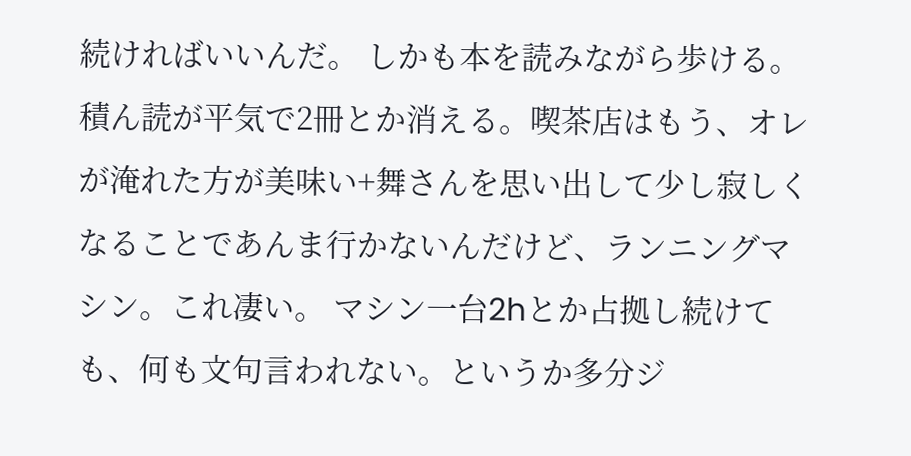続ければいいんだ。 しかも本を読みながら歩ける。 積ん読が平気で2冊とか消える。喫茶店はもう、オレが淹れた方が美味い+舞さんを思い出して少し寂しくなることであんま行かないんだけど、ランニングマシン。これ凄い。 マシン一台2hとか占拠し続けても、何も文句言われない。というか多分ジ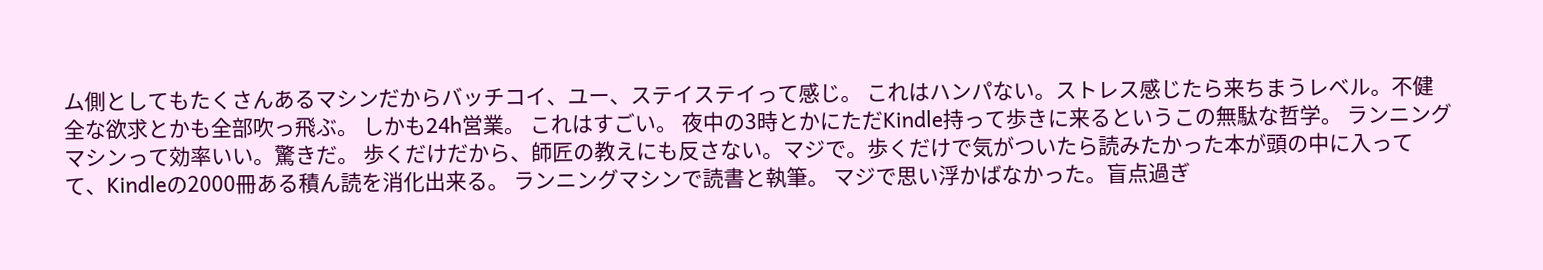ム側としてもたくさんあるマシンだからバッチコイ、ユー、ステイステイって感じ。 これはハンパない。ストレス感じたら来ちまうレベル。不健全な欲求とかも全部吹っ飛ぶ。 しかも24h営業。 これはすごい。 夜中の3時とかにただKindle持って歩きに来るというこの無駄な哲学。 ランニングマシンって効率いい。驚きだ。 歩くだけだから、師匠の教えにも反さない。マジで。歩くだけで気がついたら読みたかった本が頭の中に入ってて、Kindleの2000冊ある積ん読を消化出来る。 ランニングマシンで読書と執筆。 マジで思い浮かばなかった。盲点過ぎ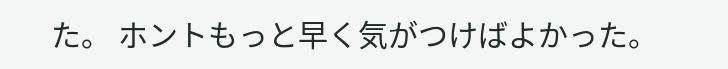た。 ホントもっと早く気がつけばよかった。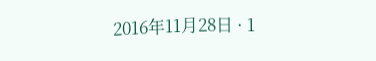2016年11月28日 · 1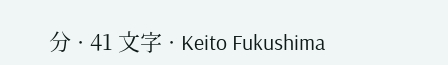分 · 41 文字 · Keito Fukushima